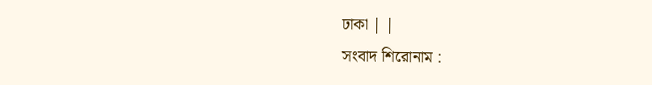ঢাকা | |
সংবাদ শিরোনাম :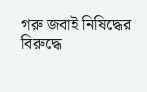গরু জবাই নিষিদ্ধের বিরুদ্ধে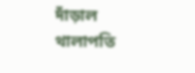দাঁড়াল থালাপতি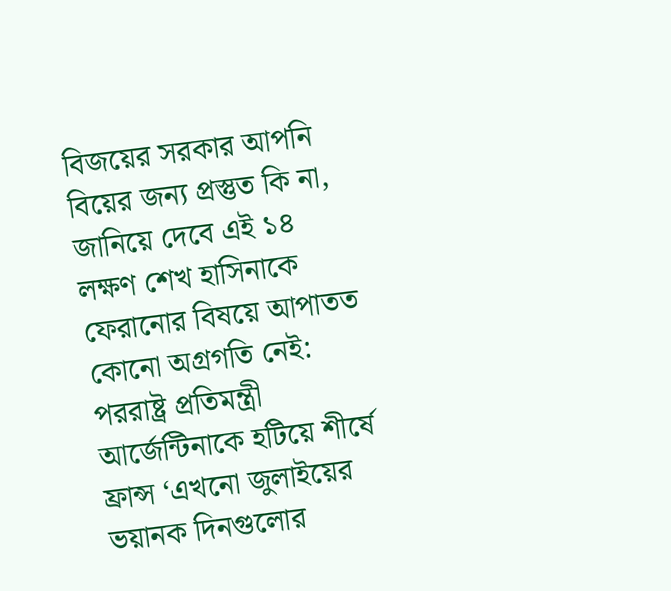বিজয়ের সরকার আপনি বিয়ের জন্য প্রস্তুত কি না, জানিয়ে দেবে এই ১৪ লক্ষণ শেখ হাসিনাকে ফেরানোর বিষয়ে আপাতত কোনো অগ্রগতি নেই: পররাষ্ট্র প্রতিমন্ত্রী আর্জেন্টিনাকে হটিয়ে শীর্ষে ফ্রান্স ‘এখনো জুলাইয়ের ভয়ানক দিনগুলোর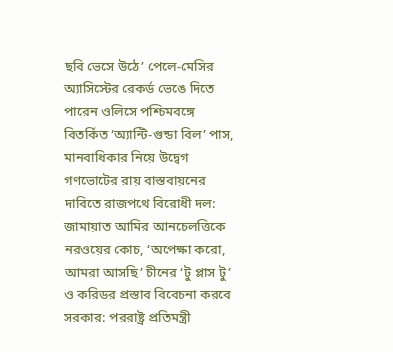ছবি ভেসে উঠে’ পেলে-মেসির অ্যাসিস্টের রেকর্ড ভেঙে দিতে পারেন ওলিসে পশ্চিমবঙ্গে বিতর্কিত ‘অ্যান্টি-গুন্ডা বিল’ পাস, মানবাধিকার নিয়ে উদ্বেগ গণভোটের রায় বাস্তবায়নের দাবিতে রাজপথে বিরোধী দল: জামায়াত আমির আনচেলত্তিকে নরওয়ের কোচ, ‘অপেক্ষা করো, আমরা আসছি’ চীনের ‘টু প্লাস টু’ ও করিডর প্রস্তাব বিবেচনা করবে সরকার: পররাষ্ট্র প্রতিমন্ত্রী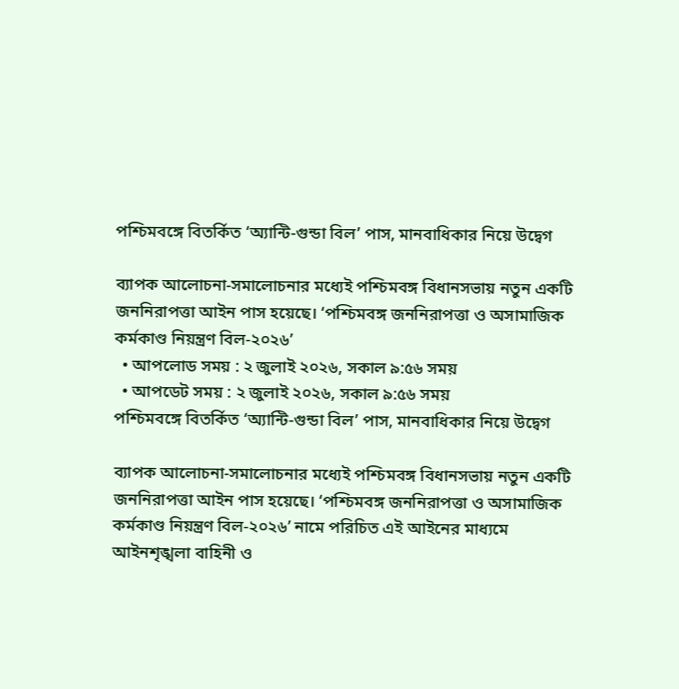পশ্চিমবঙ্গে বিতর্কিত ‘অ্যান্টি-গুন্ডা বিল’ পাস, মানবাধিকার নিয়ে উদ্বেগ

ব্যাপক আলোচনা-সমালোচনার মধ্যেই পশ্চিমবঙ্গ বিধানসভায় নতুন একটি জননিরাপত্তা আইন পাস হয়েছে। ‘পশ্চিমবঙ্গ জননিরাপত্তা ও অসামাজিক কর্মকাণ্ড নিয়ন্ত্রণ বিল-২০২৬’
  • আপলোড সময় : ২ জুলাই ২০২৬, সকাল ৯:৫৬ সময়
  • আপডেট সময় : ২ জুলাই ২০২৬, সকাল ৯:৫৬ সময়
পশ্চিমবঙ্গে বিতর্কিত ‘অ্যান্টি-গুন্ডা বিল’ পাস, মানবাধিকার নিয়ে উদ্বেগ

ব্যাপক আলোচনা-সমালোচনার মধ্যেই পশ্চিমবঙ্গ বিধানসভায় নতুন একটি জননিরাপত্তা আইন পাস হয়েছে। ‘পশ্চিমবঙ্গ জননিরাপত্তা ও অসামাজিক কর্মকাণ্ড নিয়ন্ত্রণ বিল-২০২৬’ নামে পরিচিত এই আইনের মাধ্যমে আইনশৃঙ্খলা বাহিনী ও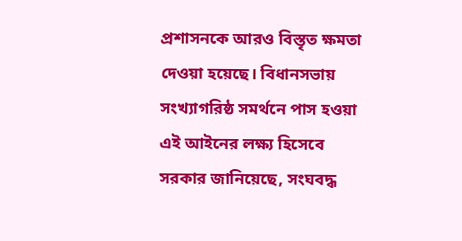প্রশাসনকে আরও বিস্তৃত ক্ষমতা দেওয়া হয়েছে। বিধানসভায় সংখ্যাগরিষ্ঠ সমর্থনে পাস হওয়া এই আইনের লক্ষ্য হিসেবে সরকার জানিয়েছে, সংঘবদ্ধ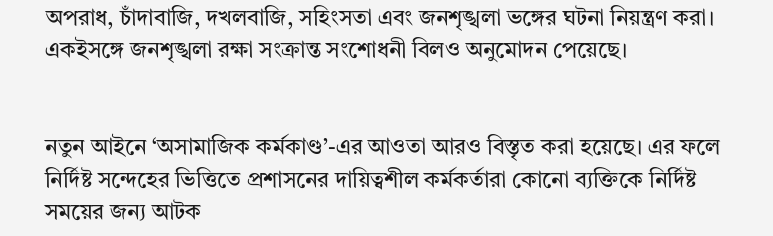অপরাধ, চাঁদাবাজি, দখলবাজি, সহিংসতা এবং জনশৃঙ্খলা ভঙ্গের ঘটনা নিয়ন্ত্রণ করা। একইসঙ্গে জনশৃঙ্খলা রক্ষা সংক্রান্ত সংশোধনী বিলও অনুমোদন পেয়েছে।


নতুন আইনে ‘অসামাজিক কর্মকাণ্ড’-এর আওতা আরও বিস্তৃত করা হয়েছে। এর ফলে নির্দিষ্ট সন্দেহের ভিত্তিতে প্রশাসনের দায়িত্বশীল কর্মকর্তারা কোনো ব্যক্তিকে নির্দিষ্ট সময়ের জন্য আটক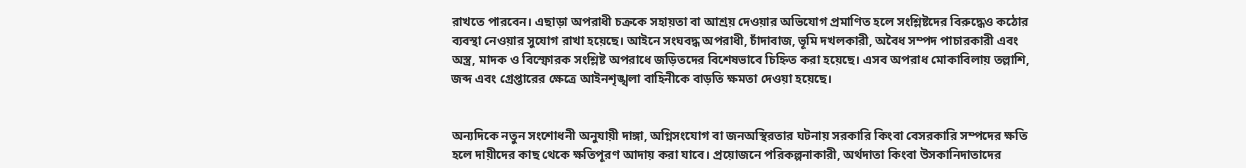রাখতে পারবেন। এছাড়া অপরাধী চক্রকে সহায়তা বা আশ্রয় দেওয়ার অভিযোগ প্রমাণিত হলে সংশ্লিষ্টদের বিরুদ্ধেও কঠোর ব্যবস্থা নেওয়ার সুযোগ রাখা হয়েছে। আইনে সংঘবদ্ধ অপরাধী, চাঁদাবাজ, ভূমি দখলকারী, অবৈধ সম্পদ পাচারকারী এবং অস্ত্র, মাদক ও বিস্ফোরক সংশ্লিষ্ট অপরাধে জড়িতদের বিশেষভাবে চিহ্নিত করা হয়েছে। এসব অপরাধ মোকাবিলায় তল্লাশি, জব্দ এবং গ্রেপ্তারের ক্ষেত্রে আইনশৃঙ্খলা বাহিনীকে বাড়তি ক্ষমতা দেওয়া হয়েছে।


অন্যদিকে নতুন সংশোধনী অনুযায়ী দাঙ্গা, অগ্নিসংযোগ বা জনঅস্থিরতার ঘটনায় সরকারি কিংবা বেসরকারি সম্পদের ক্ষতি হলে দায়ীদের কাছ থেকে ক্ষতিপূরণ আদায় করা যাবে। প্রয়োজনে পরিকল্পনাকারী, অর্থদাতা কিংবা উসকানিদাতাদের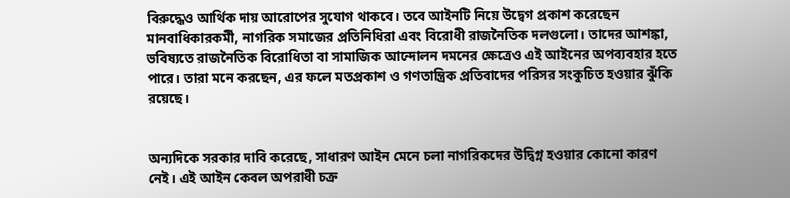বিরুদ্ধেও আর্থিক দায় আরোপের সুযোগ থাকবে। তবে আইনটি নিয়ে উদ্বেগ প্রকাশ করেছেন মানবাধিকারকর্মী, নাগরিক সমাজের প্রতিনিধিরা এবং বিরোধী রাজনৈতিক দলগুলো। তাদের আশঙ্কা, ভবিষ্যতে রাজনৈতিক বিরোধিতা বা সামাজিক আন্দোলন দমনের ক্ষেত্রেও এই আইনের অপব্যবহার হতে পারে। তারা মনে করছেন, এর ফলে মতপ্রকাশ ও গণতান্ত্রিক প্রতিবাদের পরিসর সংকুচিত হওয়ার ঝুঁকি রয়েছে।


অন্যদিকে সরকার দাবি করেছে, সাধারণ আইন মেনে চলা নাগরিকদের উদ্বিগ্ন হওয়ার কোনো কারণ নেই। এই আইন কেবল অপরাধী চক্র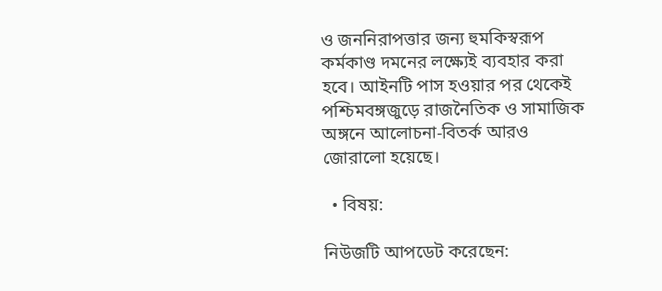ও জননিরাপত্তার জন্য হুমকিস্বরূপ কর্মকাণ্ড দমনের লক্ষ্যেই ব্যবহার করা হবে। আইনটি পাস হওয়ার পর থেকেই পশ্চিমবঙ্গজুড়ে রাজনৈতিক ও সামাজিক অঙ্গনে আলোচনা-বিতর্ক আরও জোরালো হয়েছে।

  • বিষয়:

নিউজটি আপডেট করেছেন: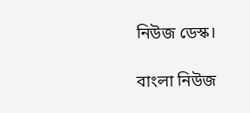নিউজ ডেস্ক।

বাংলা নিউজ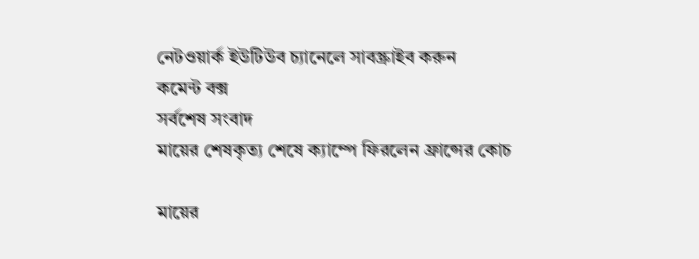নেটওয়ার্ক ইউটিউব চ্যানেলে সাবস্ক্রাইব করুন
কমেন্ট বক্স
সর্বশেষ সংবাদ
মায়ের শেষকৃত্য শেষে ক্যাম্পে ফিরলেন ফ্রান্সের কোচ

মায়ের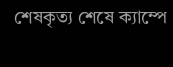শেষকৃত্য শেষে ক্যাম্পে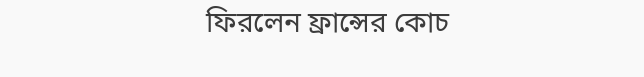ফিরলেন ফ্রান্সের কোচ